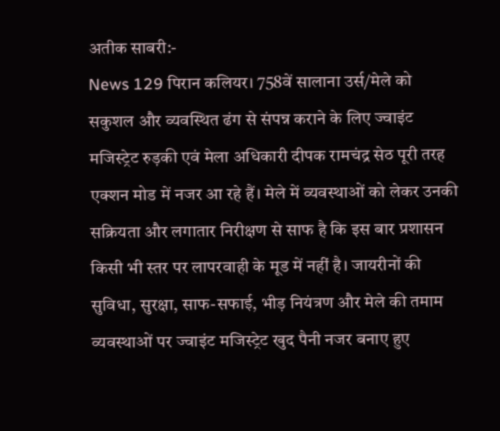अतीक साबरी:-
News 129 पिरान कलियर। 758वें सालाना उर्स/मेले को सकुशल और व्यवस्थित ढंग से संपन्न कराने के लिए ज्वाइंट मजिस्ट्रेट रुड़की एवं मेला अधिकारी दीपक रामचंद्र सेठ पूरी तरह एक्शन मोड में नजर आ रहे हैं। मेले में व्यवस्थाओं को लेकर उनकी सक्रियता और लगातार निरीक्षण से साफ है कि इस बार प्रशासन किसी भी स्तर पर लापरवाही के मूड में नहीं है। जायरीनों की सुविधा, सुरक्षा, साफ-सफाई, भीड़ नियंत्रण और मेले की तमाम व्यवस्थाओं पर ज्वाइंट मजिस्ट्रेट खुद पैनी नजर बनाए हुए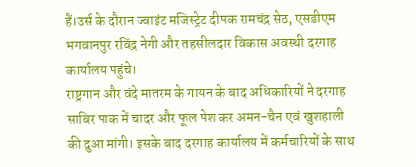हैं।उर्स के दौरान ज्वाइंट मजिस्ट्रेट दीपक रामचंद्र सेठ, एसडीएम भगवानपुर रविंद्र नेगी और तहसीलदार विकास अवस्थी दरगाह कार्यालय पहुंचे।
राष्ट्रगान और वंदे मातरम के गायन के बाद अधिकारियों ने दरगाह साबिर पाक में चादर और फूल पेश कर अमन-चैन एवं खुशहाली की दुआ मांगी। इसके बाद दरगाह कार्यालय में कर्मचारियों के साथ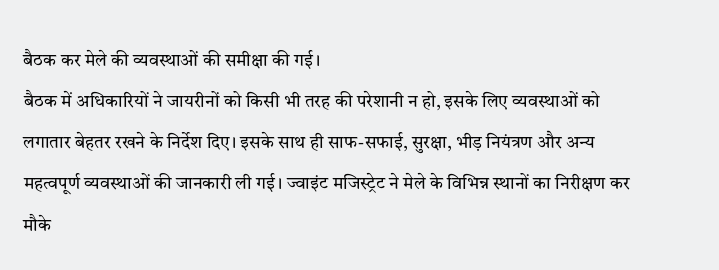बैठक कर मेले की व्यवस्थाओं की समीक्षा की गई।
बैठक में अधिकारियों ने जायरीनों को किसी भी तरह की परेशानी न हो, इसके लिए व्यवस्थाओं को लगातार बेहतर रखने के निर्देश दिए। इसके साथ ही साफ-सफाई, सुरक्षा, भीड़ नियंत्रण और अन्य महत्वपूर्ण व्यवस्थाओं की जानकारी ली गई। ज्वाइंट मजिस्ट्रेट ने मेले के विभिन्न स्थानों का निरीक्षण कर मौके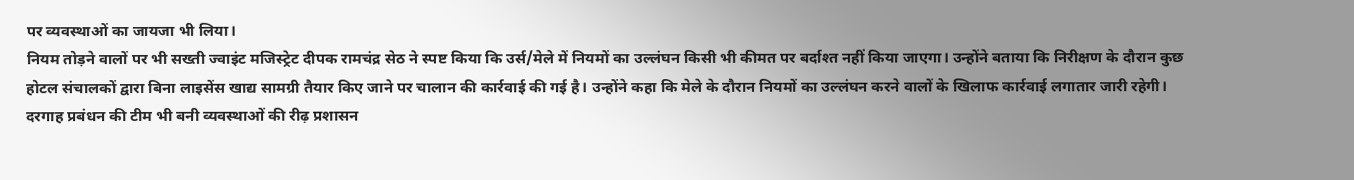पर व्यवस्थाओं का जायजा भी लिया।
नियम तोड़ने वालों पर भी सख्ती ज्वाइंट मजिस्ट्रेट दीपक रामचंद्र सेठ ने स्पष्ट किया कि उर्स/मेले में नियमों का उल्लंघन किसी भी कीमत पर बर्दाश्त नहीं किया जाएगा। उन्होंने बताया कि निरीक्षण के दौरान कुछ होटल संचालकों द्वारा बिना लाइसेंस खाद्य सामग्री तैयार किए जाने पर चालान की कार्रवाई की गई है। उन्होंने कहा कि मेले के दौरान नियमों का उल्लंघन करने वालों के खिलाफ कार्रवाई लगातार जारी रहेगी।
दरगाह प्रबंधन की टीम भी बनी व्यवस्थाओं की रीढ़ प्रशासन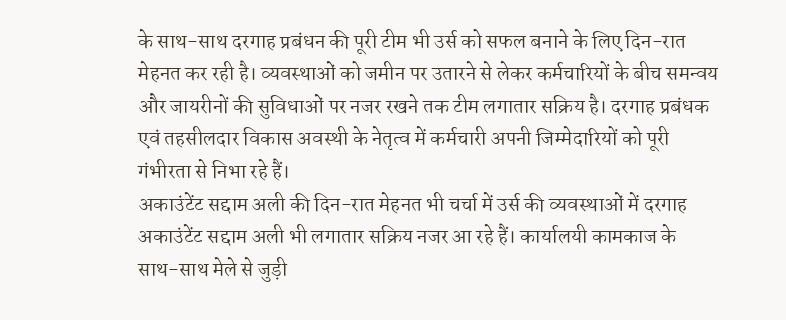के साथ-साथ दरगाह प्रबंधन की पूरी टीम भी उर्स को सफल बनाने के लिए दिन-रात मेहनत कर रही है। व्यवस्थाओं को जमीन पर उतारने से लेकर कर्मचारियों के बीच समन्वय और जायरीनों की सुविधाओं पर नजर रखने तक टीम लगातार सक्रिय है। दरगाह प्रबंधक एवं तहसीलदार विकास अवस्थी के नेतृत्व में कर्मचारी अपनी जिम्मेदारियों को पूरी गंभीरता से निभा रहे हैं।
अकाउंटेंट सद्दाम अली की दिन-रात मेहनत भी चर्चा में उर्स की व्यवस्थाओं में दरगाह अकाउंटेंट सद्दाम अली भी लगातार सक्रिय नजर आ रहे हैं। कार्यालयी कामकाज के साथ-साथ मेले से जुड़ी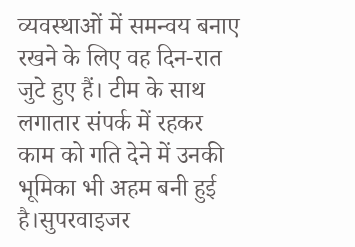व्यवस्थाओं में समन्वय बनाए रखने के लिए वह दिन-रात जुटे हुए हैं। टीम के साथ लगातार संपर्क में रहकर काम को गति देने में उनकी भूमिका भी अहम बनी हुई है।सुपरवाइजर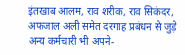इंतखाब आलम, राव शरीक, राव सिकंदर, अफजाल अली समेत दरगाह प्रबंधन से जुड़े अन्य कर्मचारी भी अपने-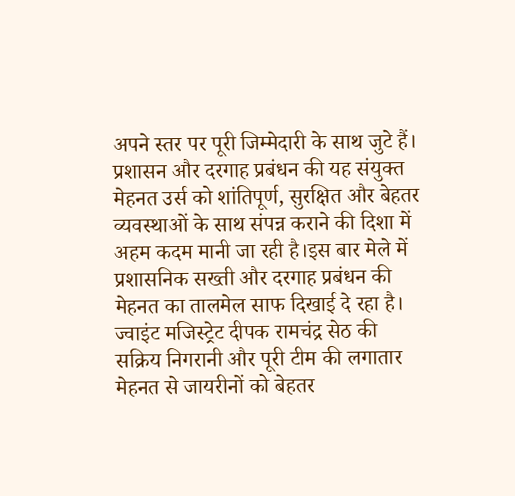अपने स्तर पर पूरी जिम्मेदारी के साथ जुटे हैं।
प्रशासन और दरगाह प्रबंधन की यह संयुक्त मेहनत उर्स को शांतिपूर्ण, सुरक्षित और बेहतर व्यवस्थाओं के साथ संपन्न कराने की दिशा में अहम कदम मानी जा रही है।इस बार मेले में प्रशासनिक सख्ती और दरगाह प्रबंधन की मेहनत का तालमेल साफ दिखाई दे रहा है।
ज्वाइंट मजिस्ट्रेट दीपक रामचंद्र सेठ की सक्रिय निगरानी और पूरी टीम की लगातार मेहनत से जायरीनों को बेहतर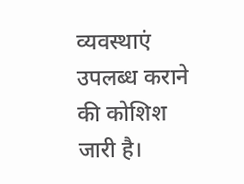व्यवस्थाएं उपलब्ध कराने की कोशिश जारी है।